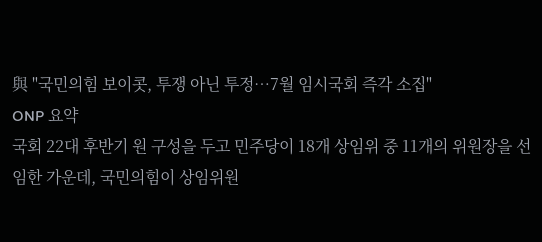與 "국민의힘 보이콧, 투쟁 아닌 투정…7월 임시국회 즉각 소집"
ONP 요약
국회 22대 후반기 원 구성을 두고 민주당이 18개 상임위 중 11개의 위원장을 선임한 가운데, 국민의힘이 상임위원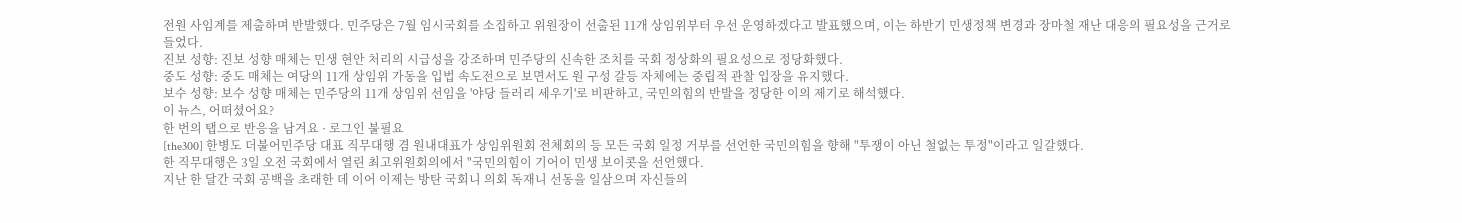전원 사임계를 제출하며 반발했다. 민주당은 7월 임시국회를 소집하고 위원장이 선출된 11개 상임위부터 우선 운영하겠다고 발표했으며, 이는 하반기 민생정책 변경과 장마철 재난 대응의 필요성을 근거로 들었다.
진보 성향: 진보 성향 매체는 민생 현안 처리의 시급성을 강조하며 민주당의 신속한 조치를 국회 정상화의 필요성으로 정당화했다.
중도 성향: 중도 매체는 여당의 11개 상임위 가동을 입법 속도전으로 보면서도 원 구성 갈등 자체에는 중립적 관찰 입장을 유지했다.
보수 성향: 보수 성향 매체는 민주당의 11개 상임위 선임을 '야당 들러리 세우기'로 비판하고, 국민의힘의 반발을 정당한 이의 제기로 해석했다.
이 뉴스, 어떠셨어요?
한 번의 탭으로 반응을 남겨요 · 로그인 불필요
[the300] 한병도 더불어민주당 대표 직무대행 겸 원내대표가 상임위원회 전체회의 등 모든 국회 일정 거부를 선언한 국민의힘을 향해 "투쟁이 아닌 철없는 투정"이라고 일갈했다.
한 직무대행은 3일 오전 국회에서 열린 최고위원회의에서 "국민의힘이 기어이 민생 보이콧을 선언했다.
지난 한 달간 국회 공백을 초래한 데 이어 이제는 방탄 국회니 의회 독재니 선동을 일삼으며 자신들의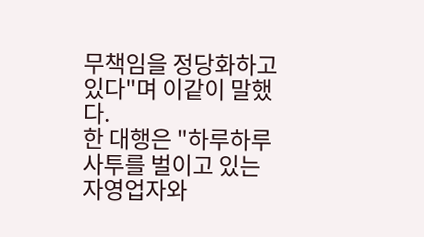무책임을 정당화하고 있다"며 이같이 말했다.
한 대행은 "하루하루 사투를 벌이고 있는 자영업자와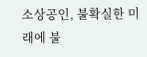소상공인, 불확실한 미래에 불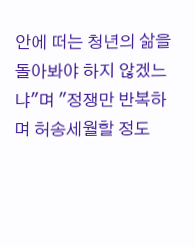안에 떠는 청년의 삶을 돌아봐야 하지 않겠느냐"며 "정쟁만 반복하며 허송세월할 정도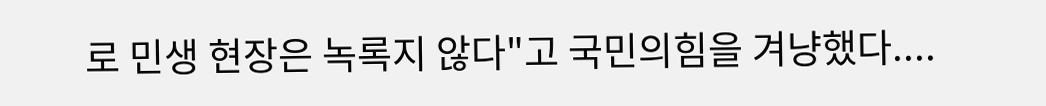로 민생 현장은 녹록지 않다"고 국민의힘을 겨냥했다....